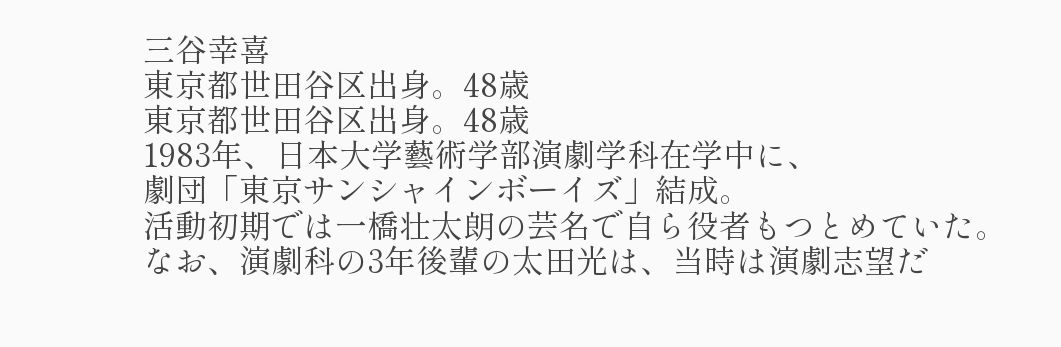三谷幸喜
東京都世田谷区出身。48歳
東京都世田谷区出身。48歳
1983年、日本大学藝術学部演劇学科在学中に、
劇団「東京サンシャインボーイズ」結成。
活動初期では一橋壮太朗の芸名で自ら役者もつとめていた。
なお、演劇科の3年後輩の太田光は、当時は演劇志望だ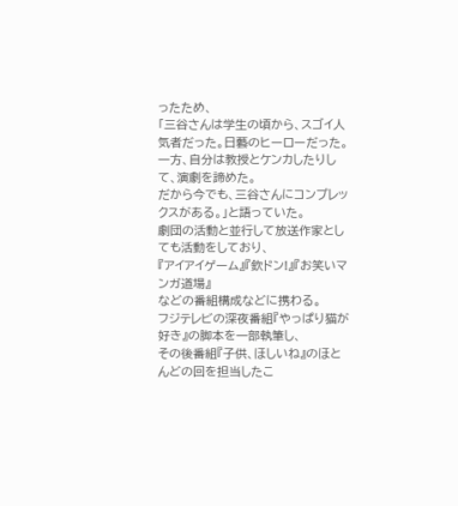ったため、
「三谷さんは学生の頃から、スゴイ人気者だった。日藝のヒーローだった。
一方、自分は教授とケンカしたりして、演劇を諦めた。
だから今でも、三谷さんにコンプレックスがある。」と語っていた。
劇団の活動と並行して放送作家としても活動をしており、
『アイアイゲーム』『欽ドン!』『お笑いマンガ道場』
などの番組構成などに携わる。
フジテレビの深夜番組『やっぱり猫が好き』の脚本を一部執筆し、
その後番組『子供、ほしいね』のほとんどの回を担当したこ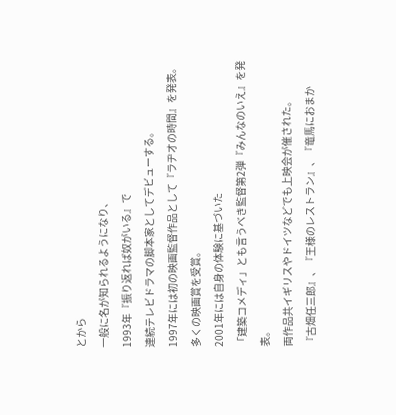とから
一般に名が知られるようになり、
1993年『振り返れば奴がいる』で
連続テレビドラマの脚本家としてデビューする。
1997年には初の映画監督作品として『ラヂオの時間』を発表。
多くの映画賞を受賞。
2001年には自身の体験に基づいた
「建築コメディ」とも言うべき監督第2弾『みんなのいえ』を発表。
両作品共イギリスやドイツなどでも上映会が催された。
『古畑任三郎』、『王様のレストラン』、『竜馬におまか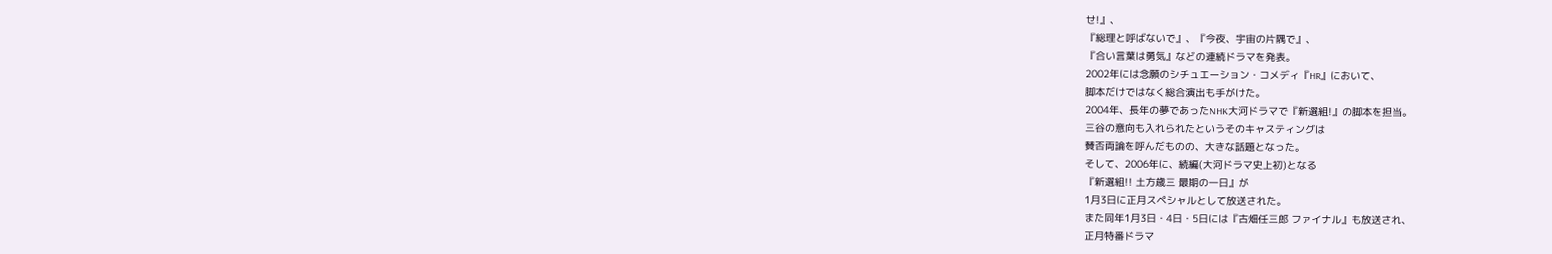せ!』、
『総理と呼ばないで』、『今夜、宇宙の片隅で』、
『合い言葉は勇気』などの連続ドラマを発表。
2002年には念願のシチュエーション・コメディ『HR』において、
脚本だけではなく総合演出も手がけた。
2004年、長年の夢であったNHK大河ドラマで『新選組!』の脚本を担当。
三谷の意向も入れられたというそのキャスティングは
賛否両論を呼んだものの、大きな話題となった。
そして、2006年に、続編(大河ドラマ史上初)となる
『新選組!! 土方歳三 最期の一日』が
1月3日に正月スペシャルとして放送された。
また同年1月3日・4日・5日には『古畑任三郎 ファイナル』も放送され、
正月特番ドラマ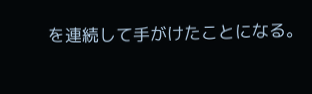を連続して手がけたことになる。